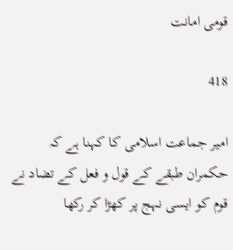قومی امانت

418

امیر جماعت اسلامی کا کہنا ہے کہ حکمران طبقے کے قول و فعل کے تضاد نے قوم کو ایسی نہج پر کھڑا کر رکھا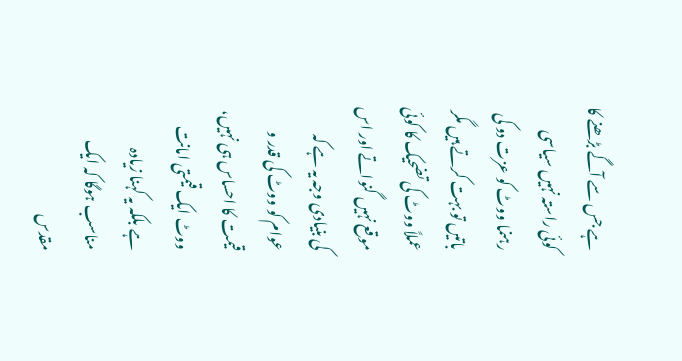ہے جس سے آگے بڑھنے کا کوئی راستہ نہیں سیاسی رہنما ووٹ کو عزت دو کی باتیں تو بہت کرتے ہیں مگر عملاً ووٹ کی تضحیک کا کوئی موقع نہیں گنواتے اور اس کی بنیادی وجہ یہ ہے کہ عوام کو ووٹ کی قدر و قیمت کا احساس ہی نہیں، ووٹ ایک قیمتی امانت ہے بلکہ یہ کہنا زیادہ مناسب ہوگا کہ ایک مقدس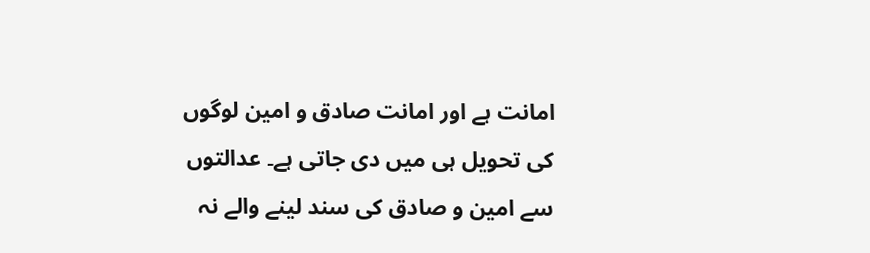امانت ہے اور امانت صادق و امین لوگوں کی تحویل ہی میں دی جاتی ہے۔ عدالتوں سے امین و صادق کی سند لینے والے نہ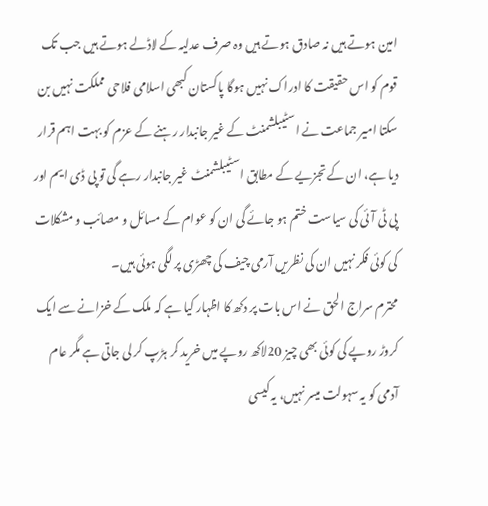امین ہوتے ہیں نہ صادق ہوتے ہیں وہ صرف عدلیہ کے لاڈلے ہوتے ہیں جب تک قوم کو اس حقیقت کا ادراک نہیں ہوگا پاکستان کبھی اسلامی فلاحی مملکت نہیں بن سکتا امیر جماعت نے اسٹیبلشمنٹ کے غیر جانبدار رہنے کے عزم کو بہت اہم قرار دیا ہے، ان کے تجزیے کے مطابق اسٹیبلشمنٹ غیر جانبدار رہے گی تو پی ڈی ایم اور پی ٹی آئی کی سیاست ختم ہو جائے گی ان کو عوام کے مسائل و مصائب و مشکلات کی کوئی فکر نہیں ان کی نظریں آرمی چیف کی چھڑی پر لگی ہوئی ہیں۔
محترم سراج الحق نے اس بات پر دکھ کا اظہار کیا ہے کہ ملک کے خزانے سے ایک کروڑ روپے کی کوئی بھی چیز 20لاکھ روپے میں خرید کر ہڑپ کر لی جاتی ہے مگر عام آدمی کو یہ سہولت میسر نہیں، یہ کیسی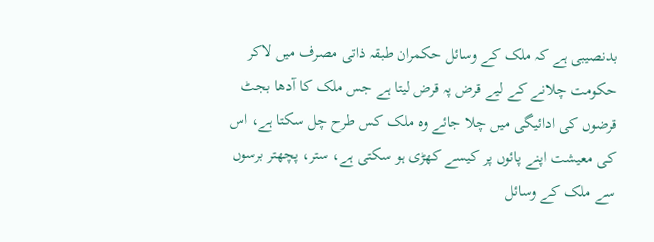بدنصیبی ہے کہ ملک کے وسائل حکمران طبقہ ذاتی مصرف میں لاکر حکومت چلانے کے لیے قرض پہ قرض لیتا ہے جس ملک کا آدھا بجٹ قرضوں کی ادائیگی میں چلا جائے وہ ملک کس طرح چل سکتا ہے، اس کی معیشت اپنے پائوں پر کیسے کھڑی ہو سکتی ہے، ستر، پچھتر برسوں سے ملک کے وسائل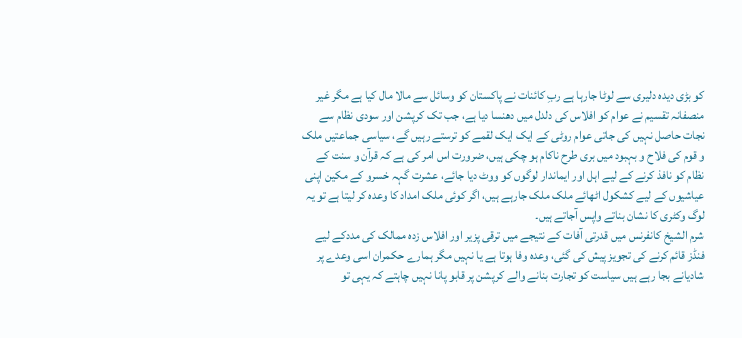کو بڑی دیدہ دلیری سے لوٹا جارہا ہے ربِ کائنات نے پاکستان کو وسائل سے مالا مال کیا ہے مگر غیر منصفانہ تقسیم نے عوام کو افلاس کی دلدل میں دھنسا دیا ہے، جب تک کرپشن اور سودی نظام سے نجات حاصل نہیں کی جاتی عوام روٹی کے ایک ایک لقمے کو ترستے رہیں گے، سیاسی جماعتیں ملک و قوم کی فلاح و بہبود میں بری طرح ناکام ہو چکی ہیں، ضرورت اس امر کی ہے کہ قرآن و سنت کے نظام کو نافذ کرنے کے لیے اہل اور ایماندار لوگوں کو ووٹ دیا جائے، عشرت گہہ خسرو کے مکین اپنی عیاشیوں کے لیے کشکول اٹھائے ملک ملک جارہے ہیں، اگر کوئی ملک امداد کا وعدہ کر لیتا ہے تو یہ لوگ وکٹری کا نشان بناتے واپس آجاتے ہیں۔
شرم الشیخ کانفرنس میں قدرتی آفات کے نتیجے میں ترقی پزیر اور افلاس زدہ ممالک کی مددکے لیے فنڈز قائم کرنے کی تجویز پیش کی گئی، وعدہ وفا ہوتا ہے یا نہیں مگر ہمارے حکمران اسی وعدے پر شادیانے بجا رہے ہیں سیاست کو تجارت بنانے والے کرپشن پر قابو پانا نہیں چاہتے کہ یہی تو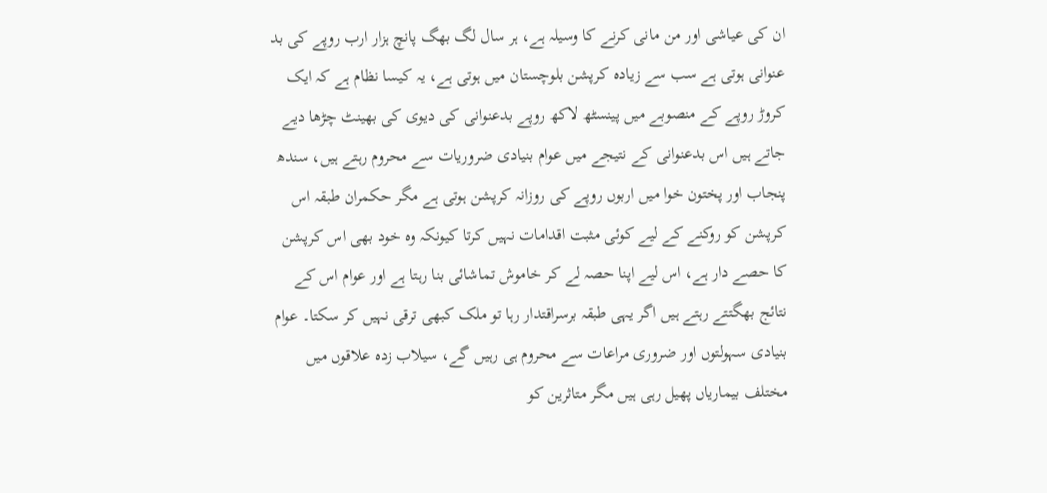ان کی عیاشی اور من مانی کرنے کا وسیلہ ہے، ہر سال لگ بھگ پانچ ہزار ارب روپے کی بد عنوانی ہوتی ہے سب سے زیادہ کرپشن بلوچستان میں ہوتی ہے، یہ کیسا نظام ہے کہ ایک کروڑ روپے کے منصوبے میں پینسٹھ لاکھ روپے بدعنوانی کی دیوی کی بھینٹ چڑھا دیے جاتے ہیں اس بدعنوانی کے نتیجے میں عوام بنیادی ضروریات سے محروم رہتے ہیں، سندھ پنجاب اور پختون خوا میں اربوں روپے کی روزانہ کرپشن ہوتی ہے مگر حکمران طبقہ اس کرپشن کو روکنے کے لیے کوئی مثبت اقدامات نہیں کرتا کیونکہ وہ خود بھی اس کرپشن کا حصے دار ہے، اس لیے اپنا حصہ لے کر خاموش تماشائی بنا رہتا ہے اور عوام اس کے نتائج بھگتتے رہتے ہیں اگر یہی طبقہ برسراقتدار رہا تو ملک کبھی ترقی نہیں کر سکتا۔ عوام بنیادی سہولتوں اور ضروری مراعات سے محروم ہی رہیں گے، سیلاب زدہ علاقوں میں مختلف بیماریاں پھیل رہی ہیں مگر متاثرین کو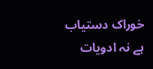خوراک دستیاب ہے نہ ادویات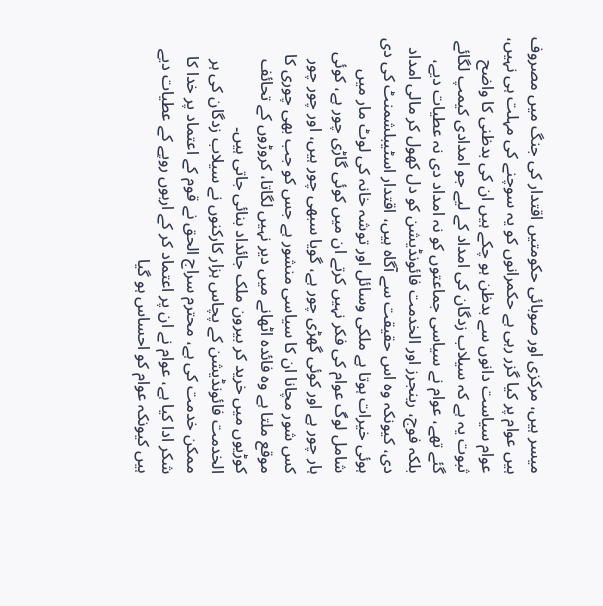میسر ہیں، مرکزی اور صوبائی حکومتیں اقتدار کی جنگ میں مصروف ہیں عوام پر کیا گزر رہی ہے حکمرانوں کو یہ سوچنے کی مہلت ہی نہیں، عوام سیاست دانوں سے بدظن ہو چکے ہیں ان کی بدظنی کا واضح ثبوت یہ ہے کہ سیلاب زدگان کی امداد کے لیے جو امدادی کیمپ لگائے گئے تھے، عوام نے سیاسی جماعتوں کو نہ امداد دی نہ عطیات دیے، بلکہ فوج، رینجرز اور الخدمت فائونڈیشن کو دل کھول کر مالی امداد دی، کیونکہ وہ اس حقیقت سے آگاہ ہیں، اقتدار اسٹیبلشمنٹ کی دی ہوئی خیرات ہوتا ہے ملکی وسائل اور توشہ خانہ کی لوٹ مار میں شامل لوگ عوام کی فکر نہیں کرتے ان میں کوئی گاڑی چور ہے، کوئی ہار چور ہے اور کوئی گھڑی چور ہے، گویا سبھی چور ہیں، اور چور چور کس شور مچانا ان کا سیاسی منشور ہے جس کو جب بھی چوری کا موقع ملتا ہے وہ فائدہ اٹھانے میں دیر نہیں لگاتا، کروڑوں کے تحائف کوڑیوں میں خرید کر بیرون ملک جائداد بنائی جاتی ہیں۔
الخدمت فائونڈیشن کے پچاس ہزار کارکنوں نے سیلاب زدگان کی ہر ممکن خدمت کی ہے، محترم سراج الحق نے قوم کے اعتماد پر خدا کا شکر ادا کیا ہے، عوام نے ان پر اعتماد کر کے اربوں روپے کے عطیات دیے ہیں کیونکہ عوام کو احساس ہو گیا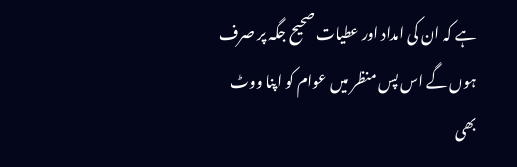ہے کہ ان کی امداد اور عطیات صحیح جگہ پر صرف ہوں گے اس پس منظر میں عوام کو اپنا ووٹ بھی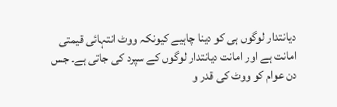دیانتدار لوگوں ہی کو دینا چاہیے کیونکہ ووٹ انتہائی قیمتی امانت ہے اور امانت دیانتدار لوگوں کے سپرد کی جاتی ہے۔ جس دن عوام کو ووٹ کی قدر و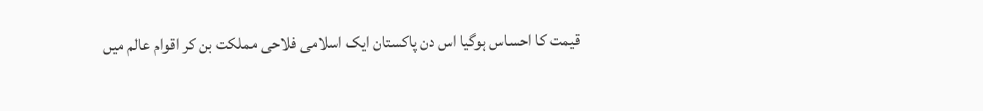قیمت کا احساس ہوگیا اس دن پاکستان ایک اسلامی فلاحی مملکت بن کر اقوام عالم میں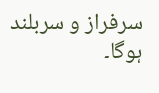سرفراز و سربلند ہوگا۔